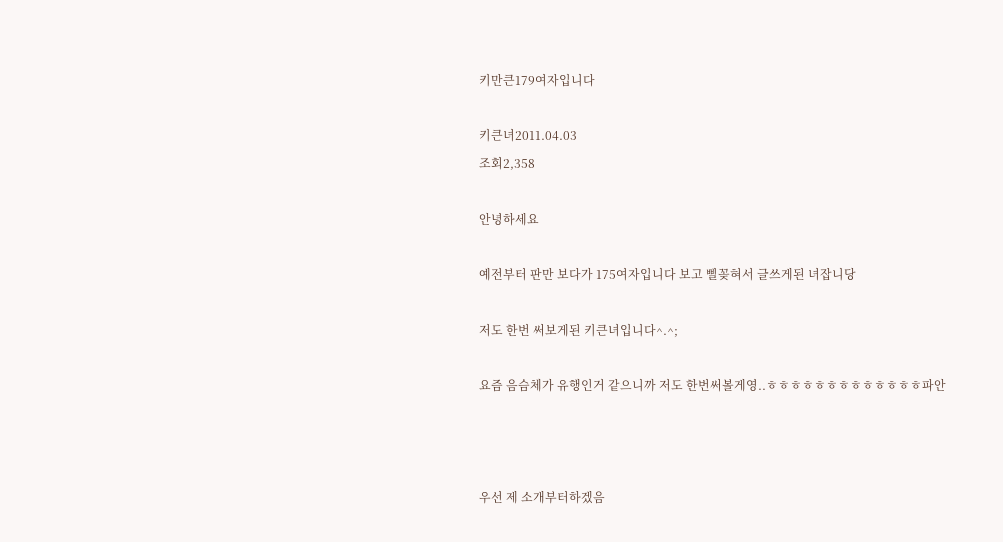키만큰179여자입니다

키큰녀2011.04.03
조회2,358

안녕하세요

예전부터 판만 보다가 175여자입니다 보고 삘꽂혀서 글쓰게된 녀잡니당

저도 한번 써보게된 키큰녀입니다^.^;

요즘 음슴체가 유행인거 같으니까 저도 한번써볼게영..ㅎㅎㅎㅎㅎㅎㅎㅎㅎㅎㅎㅎㅎ파안



우선 제 소개부터하겠음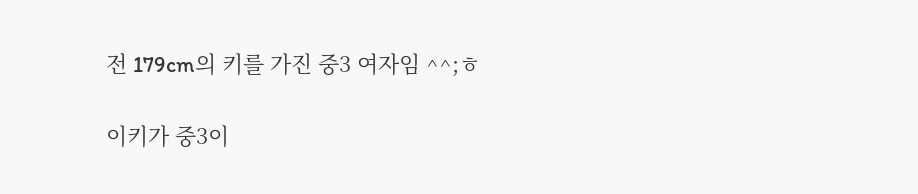전 179cm의 키를 가진 중3 여자임 ^^;ㅎ

이키가 중3이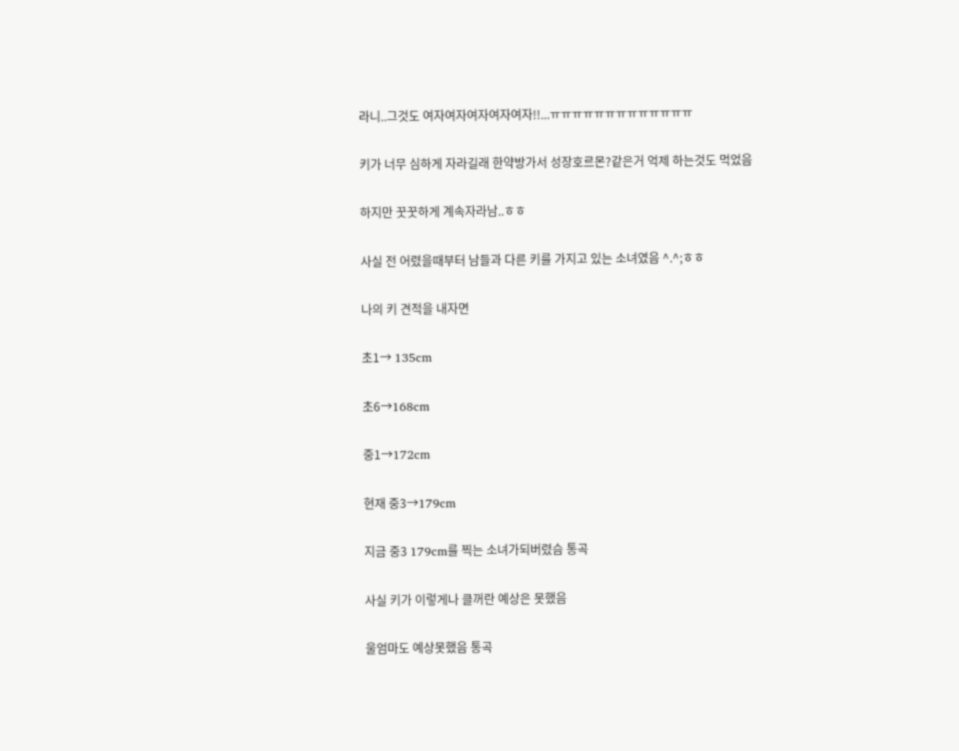라니..그것도 여자여자여자여자여자!!...ㅠㅠㅠㅠㅠㅠㅠㅠㅠㅠㅠㅠㅠ

키가 너무 심하게 자라길래 한약방가서 성장호르몬?같은거 억제 하는것도 먹었음

하지만 꿋꿋하게 계속자라남..ㅎㅎ

사실 전 어렸을때부터 남들과 다른 키를 가지고 있는 소녀였음 ^.^;ㅎㅎ

나의 키 견적을 내자면

초1→ 135cm

초6→168cm

중1→172cm

현재 중3→179cm

지금 중3 179cm를 찍는 소녀가되버렸슴 통곡

사실 키가 이렇게나 클꺼란 예상은 못했음

울엄마도 예상못했음 통곡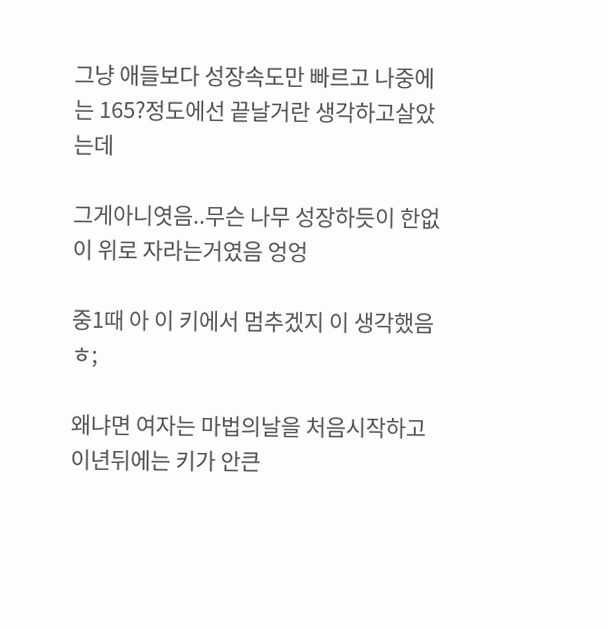그냥 애들보다 성장속도만 빠르고 나중에는 165?정도에선 끝날거란 생각하고살았는데

그게아니엿음..무슨 나무 성장하듯이 한없이 위로 자라는거였음 엉엉

중1때 아 이 키에서 멈추겠지 이 생각했음 ㅎ;

왜냐면 여자는 마법의날을 처음시작하고 이년뒤에는 키가 안큰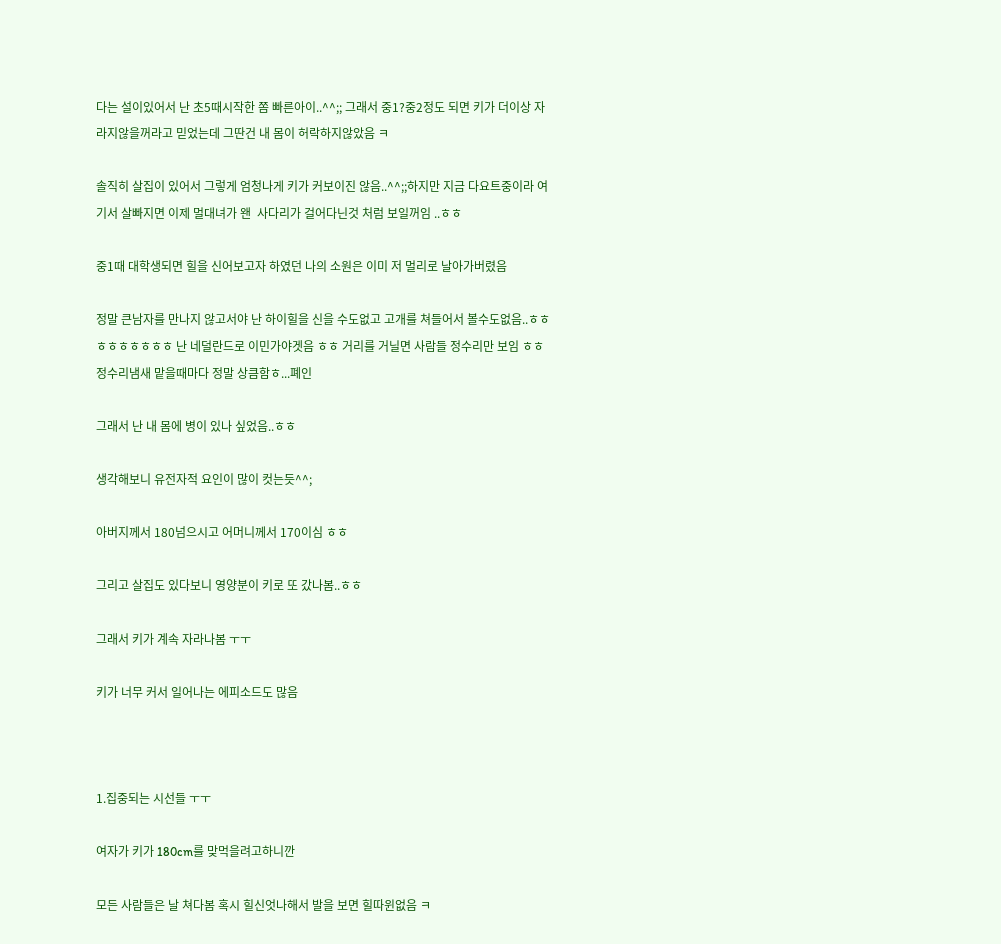다는 설이있어서 난 초5때시작한 쫌 빠른아이..^^;; 그래서 중1?중2정도 되면 키가 더이상 자라지않을꺼라고 믿었는데 그딴건 내 몸이 허락하지않았음 ㅋ

솔직히 살집이 있어서 그렇게 엄청나게 키가 커보이진 않음..^^;;하지만 지금 다요트중이라 여기서 살빠지면 이제 멀대녀가 왠  사다리가 걸어다닌것 처럼 보일꺼임 ..ㅎㅎ

중1때 대학생되면 힐을 신어보고자 하였던 나의 소원은 이미 저 멀리로 날아가버렸음

정말 큰남자를 만나지 않고서야 난 하이힐을 신을 수도없고 고개를 쳐들어서 볼수도없음..ㅎㅎㅎㅎㅎㅎㅎㅎㅎ 난 네덜란드로 이민가야겟음 ㅎㅎ 거리를 거닐면 사람들 정수리만 보임 ㅎㅎ 정수리냄새 맡을때마다 정말 상큼함ㅎ...폐인

그래서 난 내 몸에 병이 있나 싶었음..ㅎㅎ

생각해보니 유전자적 요인이 많이 컷는듯^^;

아버지께서 180넘으시고 어머니께서 170이심 ㅎㅎ

그리고 살집도 있다보니 영양분이 키로 또 갔나봄..ㅎㅎ

그래서 키가 계속 자라나봄 ㅜㅜ

키가 너무 커서 일어나는 에피소드도 많음



1.집중되는 시선들 ㅜㅜ

여자가 키가 180cm를 맞먹을려고하니깐

모든 사람들은 날 쳐다봄 혹시 힐신엇나해서 발을 보면 힐따윈없음 ㅋ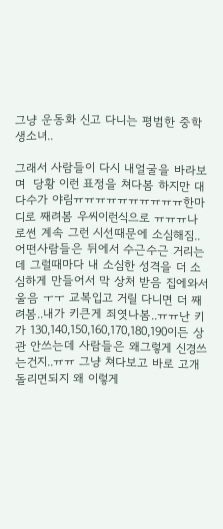그냥 운동화 신고 다니는 평범한 중학생소녀..

그래서 사람들이 다시 내얼굴을 바라보며  당황 이런 표정을 쳐다봄 하지만 대다수가 야림ㅠㅠㅠㅠㅠㅠㅠㅠㅠㅠ한마디로 째려봄 우씨이런식으로 ㅠㅠㅠ나로썬 계속 그런 시선때문에 소심해짐.. 어떤사람들은 뒤에서 수근수근 거리는데 그럴때마다 내 소심한 성격을 더 소심하게 만들어서 막 상처 받음 집에와서 울음 ㅜㅜ 교복입고 거릴 다니면 더 째려봄..내가 키큰게 죄엿나봄..ㅠㅠ난 키가 130,140,150,160,170,180,190이든 상관 안쓰는데 사람들은 왜그렇게 신경쓰는건지..ㅠㅠ 그냥 쳐다보고 바로 고개돌리면되지 왜 이렇게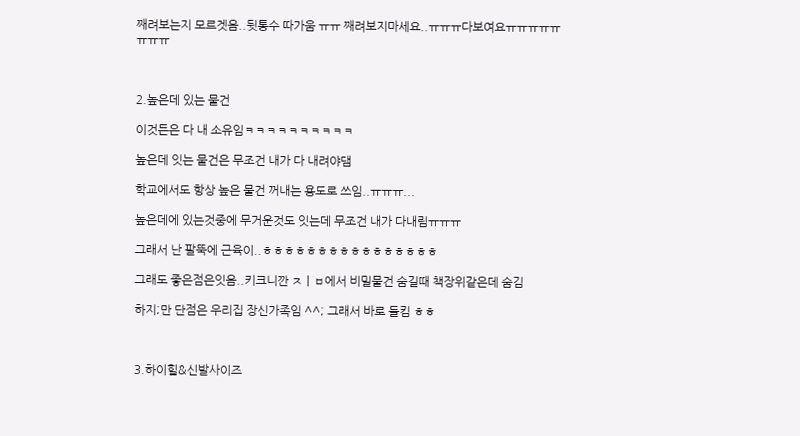째려보는지 모르겟음..뒷통수 따가움 ㅠㅠ 째려보지마세요..ㅠㅠㅠ다보여요ㅠㅠㅠㅠㅠㅠㅠㅠ



2.높은데 있는 물건

이것든은 다 내 소유임ㅋㅋㅋㅋㅋㅋㅋㅋㅋㅋ

높은데 잇는 물건은 무조건 내가 다 내려야댐

학교에서도 항상 높은 물건 꺼내는 용도로 쓰임..ㅠㅠㅠ...

높은데에 있는것중에 무거운것도 잇는데 무조건 내가 다내림ㅠㅠㅠ

그래서 난 팔뚝에 근육이..ㅎㅎㅎㅎㅎㅎㅎㅎㅎㅎㅎㅎㅎㅎㅎㅎ

그래도 좋은점은잇음..키크니깐 ㅈㅣㅂ에서 비밀물건 숨길때 책장위같은데 숨김

하지;만 단점은 우리집 장신가족임 ^^; 그래서 바로 들킴 ㅎㅎ



3.하이힐&신발사이즈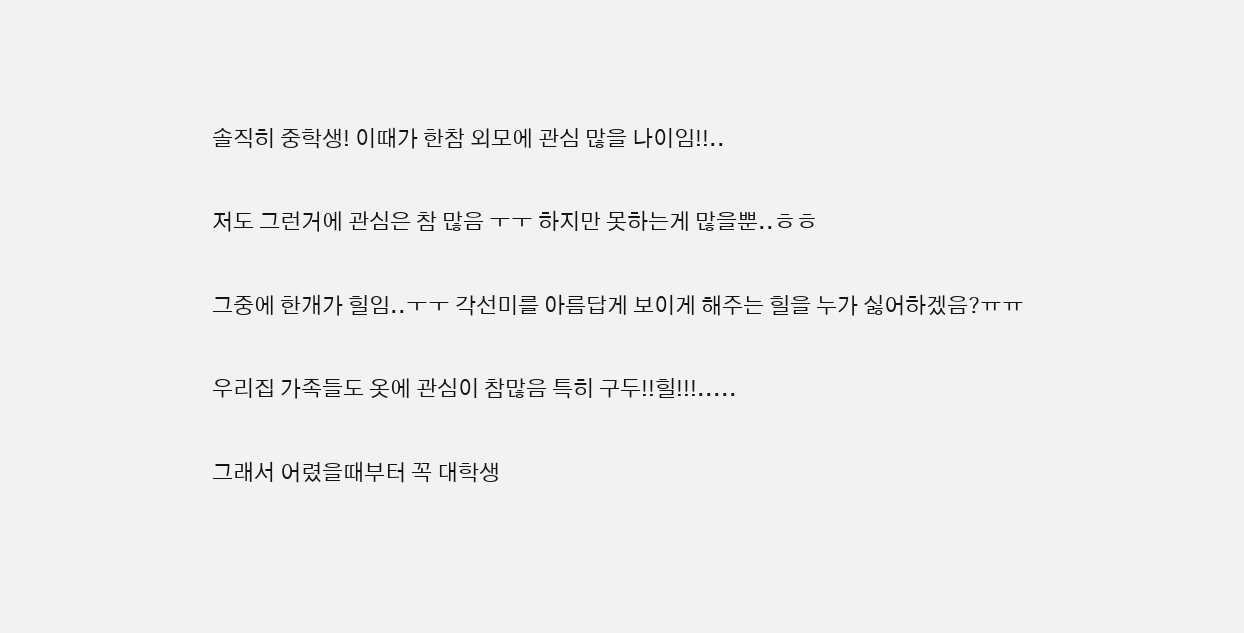솔직히 중학생! 이때가 한참 외모에 관심 많을 나이임!!..

저도 그런거에 관심은 참 많음 ㅜㅜ 하지만 못하는게 많을뿐..ㅎㅎ

그중에 한개가 힐임..ㅜㅜ 각선미를 아름답게 보이게 해주는 힐을 누가 싫어하겠음?ㅠㅠ

우리집 가족들도 옷에 관심이 참많음 특히 구두!!힐!!!.....

그래서 어렸을때부터 꼭 대학생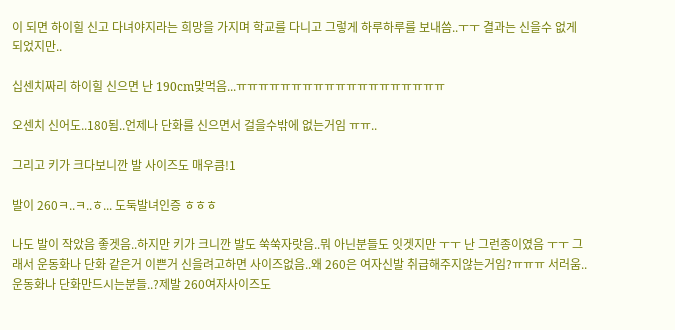이 되면 하이힐 신고 다녀야지라는 희망을 가지며 학교를 다니고 그렇게 하루하루를 보내씀..ㅜㅜ 결과는 신을수 없게되었지만..

십센치짜리 하이힐 신으면 난 190cm맞먹음...ㅠㅠㅠㅠㅠㅠㅠㅠㅠㅠㅠㅠㅠㅠㅠㅠㅠㅠㅠ

오센치 신어도..180됨..언제나 단화를 신으면서 걸을수밖에 없는거임 ㅠㅠ..

그리고 키가 크다보니깐 발 사이즈도 매우큼!1

발이 260ㅋ..ㅋ..ㅎ... 도둑발녀인증 ㅎㅎㅎ

나도 발이 작았음 좋겟음..하지만 키가 크니깐 발도 쑥쑥자랏음..뭐 아닌분들도 잇겟지만 ㅜㅜ 난 그런종이였음 ㅜㅜ 그래서 운동화나 단화 같은거 이쁜거 신을려고하면 사이즈없음..왜 260은 여자신발 취급해주지않는거임?ㅠㅠㅠ 서러움..운동화나 단화만드시는분들..?제발 260여자사이즈도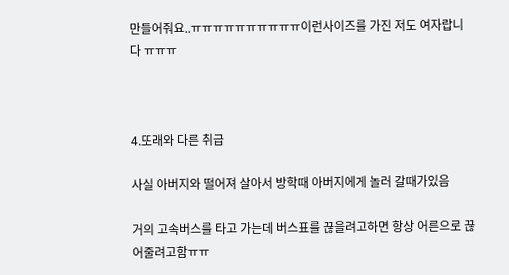만들어줘요..ㅠㅠㅠㅠㅠㅠㅠㅠㅠㅠ이런사이즈를 가진 저도 여자랍니다 ㅠㅠㅠ



4.또래와 다른 취급

사실 아버지와 떨어져 살아서 방학때 아버지에게 놀러 갈때가있음

거의 고속버스를 타고 가는데 버스표를 끊을려고하면 항상 어른으로 끊어줄려고함ㅠㅠ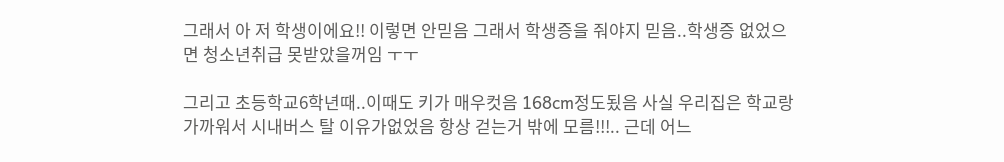그래서 아 저 학생이에요!! 이렇면 안믿음 그래서 학생증을 줘야지 믿음..학생증 없었으면 청소년취급 못받았을꺼임 ㅜㅜ

그리고 초등학교6학년때..이때도 키가 매우컷음 168cm정도됬음 사실 우리집은 학교랑 가까워서 시내버스 탈 이유가없었음 항상 걷는거 밖에 모름!!!.. 근데 어느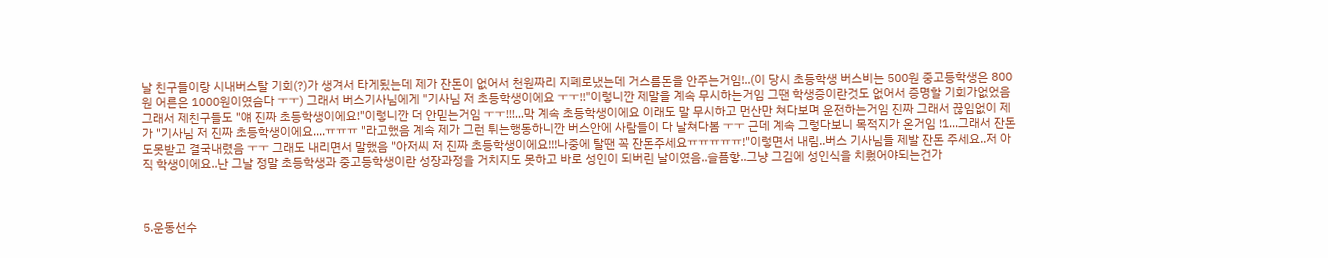날 친구들이랑 시내버스탈 기회(?)가 생겨서 타게됬는데 제가 잔돈이 없어서 천원짜리 지폐로냈는데 거스름돈을 안주는거임!..(이 당시 초등학생 버스비는 500원 중고등학생은 800원 어른은 1000원이였슴다 ㅜㅜ) 그래서 버스기사님에게 "기사님 저 초등학생이에요 ㅜㅜ!!"이렇니깐 제말을 계속 무시하는거임 그땐 학생증이란것도 없어서 증명할 기회가없었음 그래서 제친구들도 "얘 진짜 초등학생이에요!"이렇니깐 더 안믿는거임 ㅜㅜ!!!...막 계속 초등학생이에요 이래도 말 무시하고 먼산만 쳐다보며 운전하는거임 진짜 그래서 끊임없이 제가 "기사님 저 진짜 초등학생이에요....ㅠㅠㅠ "라고했음 계속 제가 그런 튀는행동하니깐 버스안에 사람들이 다 날쳐다봄 ㅜㅜ 근데 계속 그렇다보니 목적지가 온거임 !1...그래서 잔돈도못받고 결국내렸음 ㅜㅜ 그래도 내리면서 말했음 "아저씨 저 진짜 초등학생이에요!!!나중에 탈땐 꼭 잔돈주세요ㅠㅠㅠㅠㅠ!"이렇면서 내림..버스 기사님들 제발 잔돈 주세요..저 아직 학생이에요..난 그날 정말 초등학생과 중고등학생이란 성장과정을 거치지도 못하고 바로 성인이 되버린 날이였음..슬픔핳..그냥 그김에 성인식을 치뤘어야되는건가



5.운동선수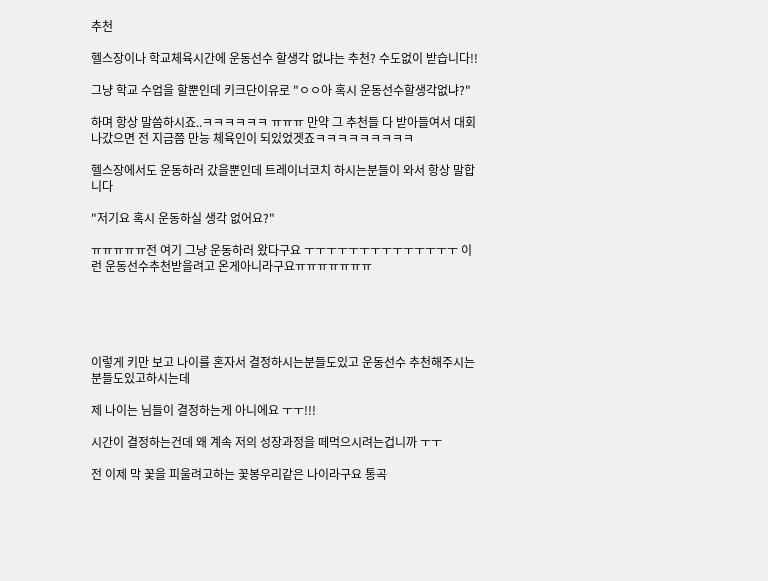추천

헬스장이나 학교체육시간에 운동선수 할생각 없냐는 추천? 수도없이 받습니다!!

그냥 학교 수업을 할뿐인데 키크단이유로 "ㅇㅇ아 혹시 운동선수할생각없냐?"

하며 항상 말씀하시죠..ㅋㅋㅋㅋㅋㅋ ㅠㅠㅠ 만약 그 추천들 다 받아들여서 대회 나갔으면 전 지금쯤 만능 체육인이 되있었겟죠ㅋㅋㅋㅋㅋㅋㅋㅋㅋ

헬스장에서도 운동하러 갔을뿐인데 트레이너코치 하시는분들이 와서 항상 말합니다

"저기요 혹시 운동하실 생각 없어요?"

ㅠㅠㅠㅠㅠ전 여기 그냥 운동하러 왔다구요 ㅜㅜㅜㅜㅜㅜㅜㅜㅜㅜㅜㅜㅜㅜ 이런 운동선수추천받을려고 온게아니라구요ㅠㅠㅠㅠㅠㅠㅠ





이렇게 키만 보고 나이를 혼자서 결정하시는분들도있고 운동선수 추천해주시는분들도있고하시는데

제 나이는 님들이 결정하는게 아니에요 ㅜㅜ!!!

시간이 결정하는건데 왜 계속 저의 성장과정을 떼먹으시려는겁니까 ㅜㅜ

전 이제 막 꽃을 피울려고하는 꽃봉우리같은 나이라구요 통곡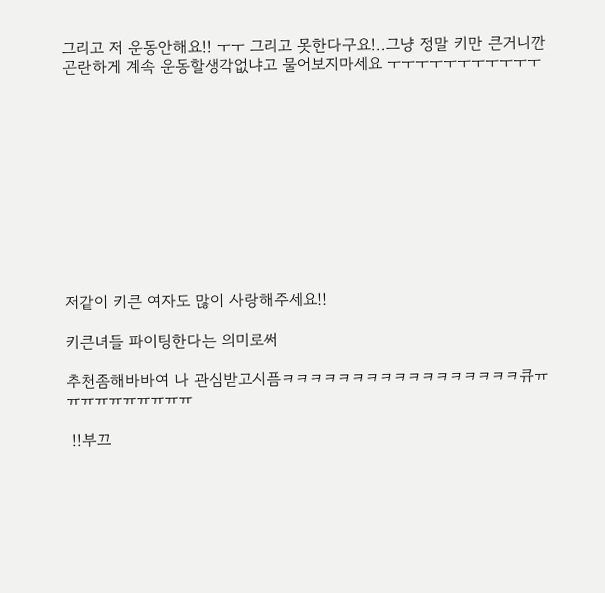그리고 저 운동안해요!! ㅜㅜ 그리고 못한다구요!..그냥 정말 키만 큰거니깐 곤란하게 계속 운동할생각없냐고 물어보지마세요 ㅜㅜㅜㅜㅜㅜㅜㅜㅜㅜㅜ











저같이 키큰 여자도 많이 사랑해주세요!!

키큰녀들 파이팅한다는 의미로써

추천좀해바바여 나 관심받고시픔ㅋㅋㅋㅋㅋㅋㅋㅋㅋㅋㅋㅋㅋㅋㅋㅋㅋ큐ㅠㅠㅠㅠㅠㅠㅠㅠㅠㅠ

 !!부끄